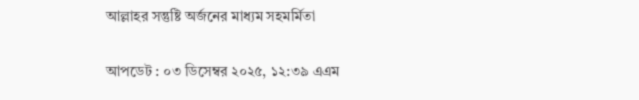আল্লাহর সন্তুষ্টি অর্জনের মাধ্যম সহমর্মিতা

আপডেট : ০৩ ডিসেম্বর ২০২৫, ১২:৩৯ এএম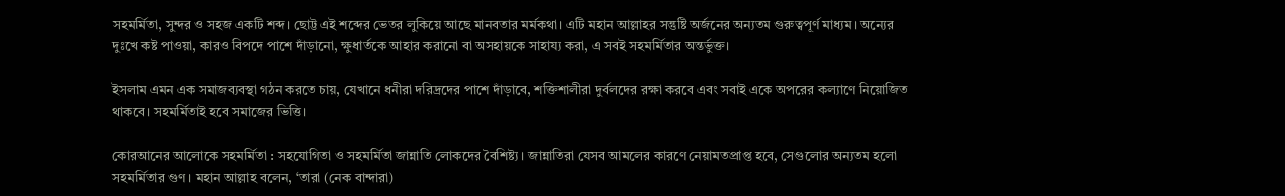সহমর্মিতা, সুন্দর ও সহজ একটি শব্দ। ছোট্ট এই শব্দের ভেতর লুকিয়ে আছে মানবতার মর্মকথা। এটি মহান আল্লাহর সন্তুষ্টি অর্জনের অন্যতম গুরুত্বপূর্ণ মাধ্যম। অন্যের দুঃখে কষ্ট পাওয়া, কারও বিপদে পাশে দাঁড়ানো, ক্ষুধার্তকে আহার করানো বা অসহায়কে সাহায্য করা, এ সবই সহমর্মিতার অন্তর্ভুক্ত।

ইসলাম এমন এক সমাজব্যবস্থা গঠন করতে চায়, যেখানে ধনীরা দরিদ্রদের পাশে দাঁড়াবে, শক্তিশালীরা দুর্বলদের রক্ষা করবে এবং সবাই একে অপরের কল্যাণে নিয়োজিত থাকবে। সহমর্মিতাই হবে সমাজের ভিত্তি।

কোরআনের আলোকে সহমর্মিতা : সহযোগিতা ও সহমর্মিতা জান্নাতি লোকদের বৈশিষ্ট্য। জান্নাতিরা যেসব আমলের কারণে নেয়ামতপ্রাপ্ত হবে, সেগুলোর অন্যতম হলো সহমর্মিতার গুণ। মহান আল্লাহ বলেন, ‘তারা (নেক বান্দারা)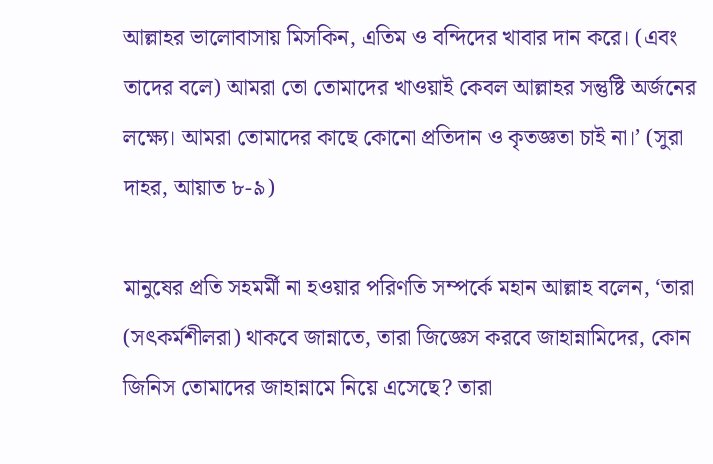আল্লাহর ভালোবাসায় মিসকিন, এতিম ও বন্দিদের খাবার দান করে। (এবং তাদের বলে) আমরা তো তোমাদের খাওয়াই কেবল আল্লাহর সন্তুষ্টি অর্জনের লক্ষ্যে। আমরা তোমাদের কাছে কোনো প্রতিদান ও কৃতজ্ঞতা চাই না।’ (সুরা দাহর, আয়াত ৮-৯)

মানুষের প্রতি সহমর্মী না হওয়ার পরিণতি সম্পর্কে মহান আল্লাহ বলেন, ‘তারা (সৎকর্মশীলরা) থাকবে জান্নাতে, তারা জিজ্ঞেস করবে জাহান্নামিদের, কোন জিনিস তোমাদের জাহান্নামে নিয়ে এসেছে? তারা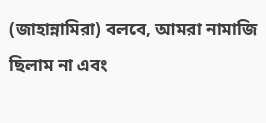(জাহান্নামিরা) বলবে, আমরা নামাজি ছিলাম না এবং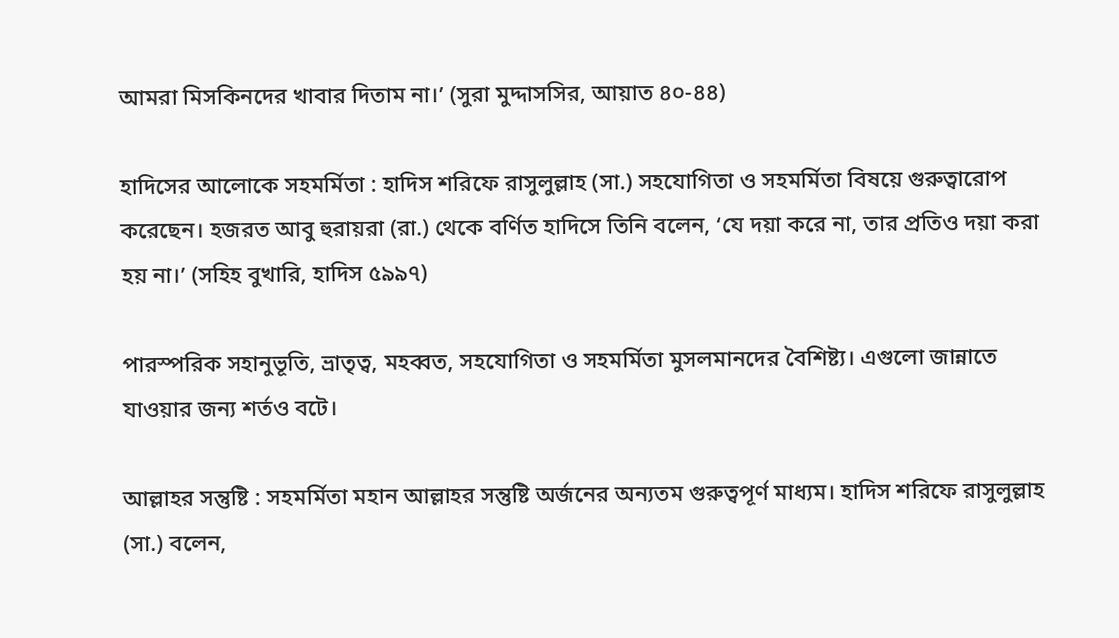আমরা মিসকিনদের খাবার দিতাম না।’ (সুরা মুদ্দাসসির, আয়াত ৪০-৪৪)

হাদিসের আলোকে সহমর্মিতা : হাদিস শরিফে রাসুলুল্লাহ (সা.) সহযোগিতা ও সহমর্মিতা বিষয়ে গুরুত্বারোপ করেছেন। হজরত আবু হুরায়রা (রা.) থেকে বর্ণিত হাদিসে তিনি বলেন, ‘যে দয়া করে না, তার প্রতিও দয়া করা হয় না।’ (সহিহ বুখারি, হাদিস ৫৯৯৭)

পারস্পরিক সহানুভূতি, ভ্রাতৃত্ব, মহব্বত, সহযোগিতা ও সহমর্মিতা মুসলমানদের বৈশিষ্ট্য। এগুলো জান্নাতে যাওয়ার জন্য শর্তও বটে।

আল্লাহর সন্তুষ্টি : সহমর্মিতা মহান আল্লাহর সন্তুষ্টি অর্জনের অন্যতম গুরুত্বপূর্ণ মাধ্যম। হাদিস শরিফে রাসুলুল্লাহ (সা.) বলেন,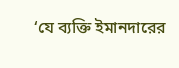‘যে ব্যক্তি ইমানদারের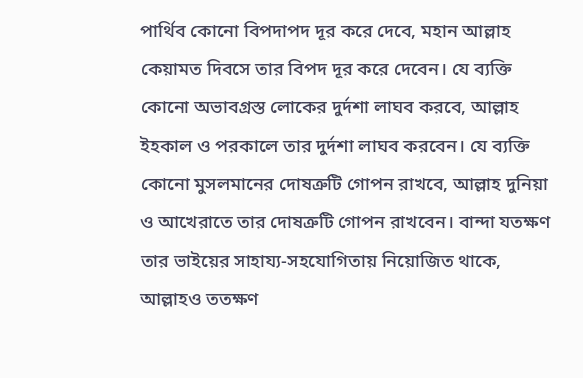পার্থিব কোনো বিপদাপদ দূর করে দেবে, মহান আল্লাহ কেয়ামত দিবসে তার বিপদ দূর করে দেবেন। যে ব্যক্তি কোনো অভাবগ্রস্ত লোকের দুর্দশা লাঘব করবে, আল্লাহ ইহকাল ও পরকালে তার দুর্দশা লাঘব করবেন। যে ব্যক্তি কোনো মুসলমানের দোষত্রুটি গোপন রাখবে, আল্লাহ দুনিয়া ও আখেরাতে তার দোষত্রুটি গোপন রাখবেন। বান্দা যতক্ষণ তার ভাইয়ের সাহায্য-সহযোগিতায় নিয়োজিত থাকে, আল্লাহও ততক্ষণ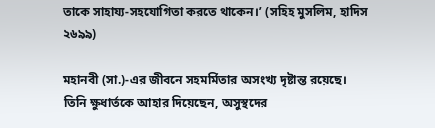তাকে সাহায্য-সহযোগিতা করতে থাকেন।’ (সহিহ মুসলিম, হাদিস ২৬৯৯)

মহানবী (সা.)-এর জীবনে সহমর্মিতার অসংখ্য দৃষ্টান্ত রয়েছে। তিনি ক্ষুধার্তকে আহার দিয়েছেন, অসুস্থদের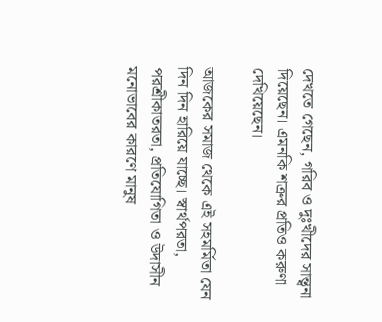দেখতে গেছেন, গরিব ও দুঃখীদের সান্ত্বনা দিয়েছেন। এমনকি শত্রুর প্রতিও করুণা দেখিয়েছেন।

আজকের সমাজ থেকে এই সহমর্মিতা যেন দিন দিন হারিয়ে যাচ্ছে। স্বার্থপরতা, পরশ্রীকাতরতা, প্রতিযোগিতা ও উদাসীন মনোভাবের কারণে মানুষ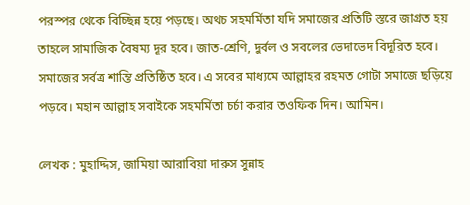পরস্পর থেকে বিচ্ছিন্ন হয়ে পড়ছে। অথচ সহমর্মিতা যদি সমাজের প্রতিটি স্তরে জাগ্রত হয় তাহলে সামাজিক বৈষম্য দূর হবে। জাত-শ্রেণি, দুর্বল ও সবলের ভেদাভেদ বিদূরিত হবে। সমাজের সর্বত্র শান্তি প্রতিষ্ঠিত হবে। এ সবের মাধ্যমে আল্লাহর রহমত গোটা সমাজে ছড়িয়ে পড়বে। মহান আল্লাহ সবাইকে সহমর্মিতা চর্চা করার তওফিক দিন। আমিন।

লেখক : মুহাদ্দিস, জামিয়া আরাবিয়া দারুস সুন্নাহ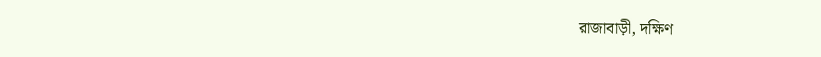রাজাবাড়ী, দক্ষিণ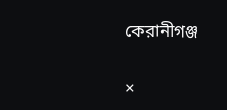কেরানীগঞ্জ

×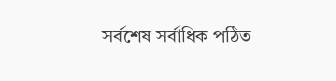সর্বশেষ সর্বাধিক পঠিত